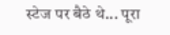स्टेज पर बैठे थे... पूरा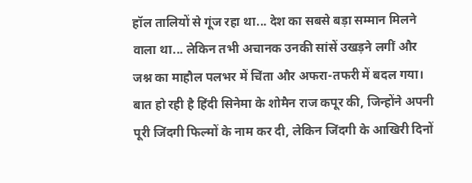हॉल तालियों से गूंज रहा था... देश का सबसे बड़ा सम्मान मिलने वाला था... लेकिन तभी अचानक उनकी सांसें उखड़ने लगीं और जश्न का माहौल पलभर में चिंता और अफरा-तफरी में बदल गया। बात हो रही है हिंदी सिनेमा के शोमैन राज कपूर की, जिन्होंने अपनी पूरी जिंदगी फिल्मों के नाम कर दी, लेकिन जिंदगी के आखिरी दिनों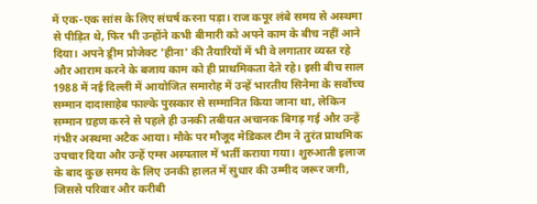में एक-एक सांस के लिए संघर्ष करना पड़ा। राज कपूर लंबे समय से अस्थमा से पीड़ित थे, फिर भी उन्होंने कभी बीमारी को अपने काम के बीच नहीं आने दिया। अपने ड्रीम प्रोजेक्ट 'हीना' की तैयारियों में भी वे लगातार व्यस्त रहे और आराम करने के बजाय काम को ही प्राथमिकता देते रहे। इसी बीच साल 1988 में नई दिल्ली में आयोजित समारोह में उन्हें भारतीय सिनेमा के सर्वोच्च सम्मान दादासाहेब फाल्के पुरस्कार से सम्मानित किया जाना था, लेकिन सम्मान ग्रहण करने से पहले ही उनकी तबीयत अचानक बिगड़ गई और उन्हें गंभीर अस्थमा अटैक आया। मौके पर मौजूद मेडिकल टीम ने तुरंत प्राथमिक उपचार दिया और उन्हें एम्स अस्पताल में भर्ती कराया गया। शुरुआती इलाज के बाद कुछ समय के लिए उनकी हालत में सुधार की उम्मीद जरूर जगी, जिससे परिवार और करीबी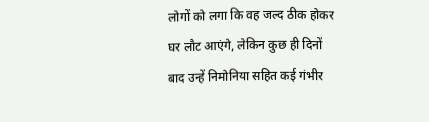लोगों को लगा कि वह जल्द ठीक होकर घर लौट आएंगे, लेकिन कुछ ही दिनों बाद उन्हें निमोनिया सहित कई गंभीर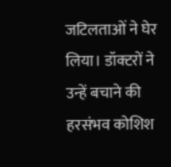जटिलताओं ने घेर लिया। डॉक्टरों ने उन्हें बचाने की हरसंभव कोशिश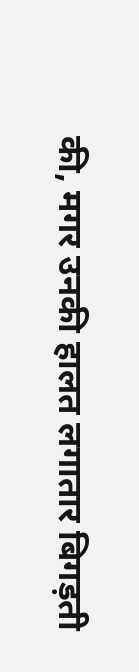की, मगर उनकी हालत लगातार बिगड़ती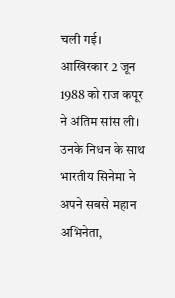चली गई। आखिरकार 2 जून 1988 को राज कपूर ने अंतिम सांस ली। उनके निधन के साथ भारतीय सिनेमा ने अपने सबसे महान अभिनेता,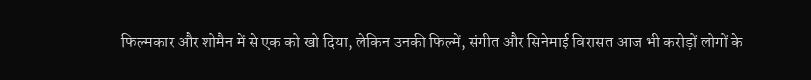फिल्मकार और शोमैन में से एक को खो दिया, लेकिन उनकी फिल्में, संगीत और सिनेमाई विरासत आज भी करोड़ों लोगों के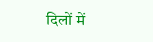दिलों में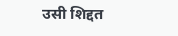उसी शिद्दत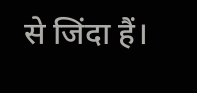से जिंदा हैं।